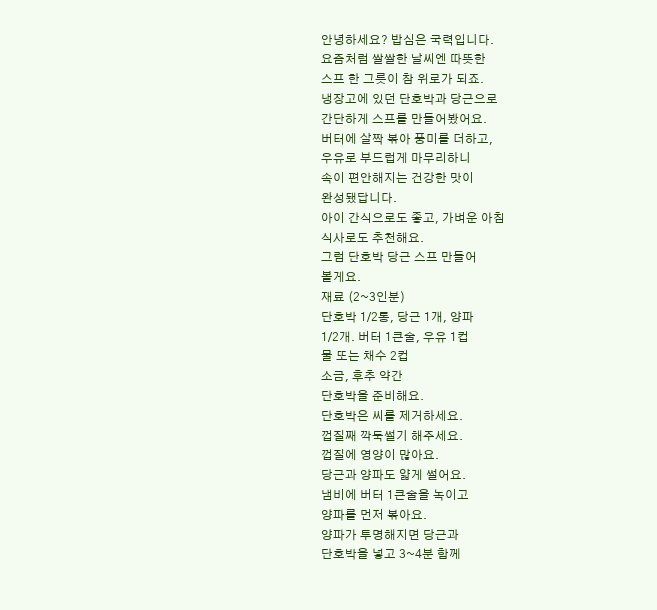안녕하세요? 밥심은 국력입니다.
요즘처럼 쌀쌀한 날씨엔 따뜻한
스프 한 그릇이 참 위로가 되죠.
냉장고에 있던 단호박과 당근으로
간단하게 스프를 만들어봤어요.
버터에 살짝 볶아 풍미를 더하고,
우유로 부드럽게 마무리하니
속이 편안해지는 건강한 맛이
완성됐답니다.
아이 간식으로도 좋고, 가벼운 아침
식사로도 추천해요.
그럼 단호박 당근 스프 만들어
볼게요.
재료 (2~3인분)
단호박 1/2통, 당근 1개, 양파
1/2개. 버터 1큰술, 우유 1컵
물 또는 채수 2컵
소금, 후추 약간
단호박을 준비해요.
단호박은 씨를 제거하세요.
껍질째 깍둑썰기 해주세요.
껍질에 영양이 많아요.
당근과 양파도 얇게 썰어요.
냄비에 버터 1큰술을 녹이고
양파를 먼저 볶아요.
양파가 투명해지면 당근과
단호박을 넣고 3~4분 함께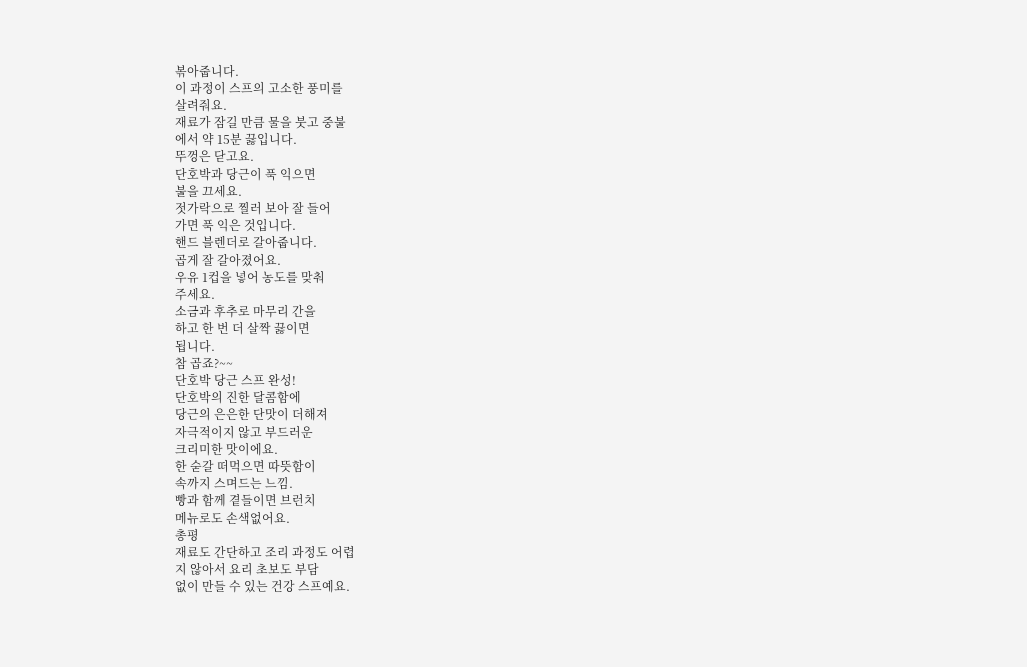볶아줍니다.
이 과정이 스프의 고소한 풍미를
살려줘요.
재료가 잠길 만큼 물을 붓고 중불
에서 약 15분 끓입니다.
뚜껑은 닫고요.
단호박과 당근이 푹 익으면
불을 끄세요.
젓가락으로 찔러 보아 잘 들어
가면 푹 익은 것입니다.
핸드 블렌더로 갈아줍니다.
곱게 잘 갈아졌어요.
우유 1컵을 넣어 농도를 맞춰
주세요.
소금과 후추로 마무리 간을
하고 한 번 더 살짝 끓이면
됩니다.
참 곱죠?~~
단호박 당근 스프 완성!
단호박의 진한 달콤함에
당근의 은은한 단맛이 더해져
자극적이지 않고 부드러운
크리미한 맛이에요.
한 숟갈 떠먹으면 따뜻함이
속까지 스며드는 느낌.
빵과 함께 곁들이면 브런치
메뉴로도 손색없어요.
총평
재료도 간단하고 조리 과정도 어렵
지 않아서 요리 초보도 부담
없이 만들 수 있는 건강 스프예요.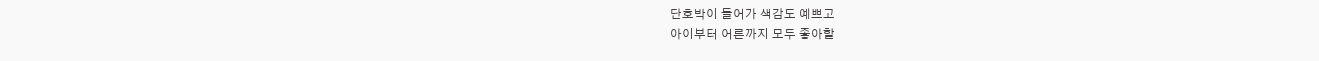단호박이 들어가 색감도 예쁘고
아이부터 어른까지 모두 좋아할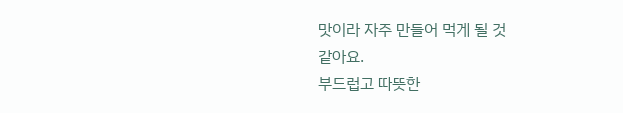맛이라 자주 만들어 먹게 될 것
같아요.
부드럽고 따뜻한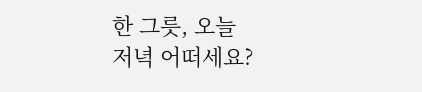한 그릇, 오늘
저녁 어떠세요?